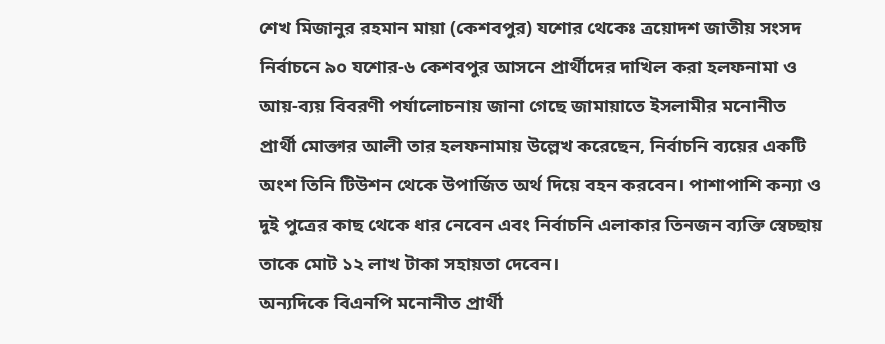শেখ মিজানুর রহমান মায়া (কেশবপুর) যশোর থেকেঃ ত্রয়োদশ জাতীয় সংসদ নির্বাচনে ৯০ যশোর-৬ কেশবপুর আসনে প্রার্থীদের দাখিল করা হলফনামা ও আয়-ব্যয় বিবরণী পর্যালোচনায় জানা গেছে জামায়াতে ইসলামীর মনোনীত প্রার্থী মোক্তার আলী তার হলফনামায় উল্লেখ করেছেন, নির্বাচনি ব্যয়ের একটি অংশ তিনি টিউশন থেকে উপার্জিত অর্থ দিয়ে বহন করবেন। পাশাপাশি কন্যা ও দুই পুত্রের কাছ থেকে ধার নেবেন এবং নির্বাচনি এলাকার তিনজন ব্যক্তি স্বেচ্ছায় তাকে মোট ১২ লাখ টাকা সহায়তা দেবেন।
অন্যদিকে বিএনপি মনোনীত প্রার্থী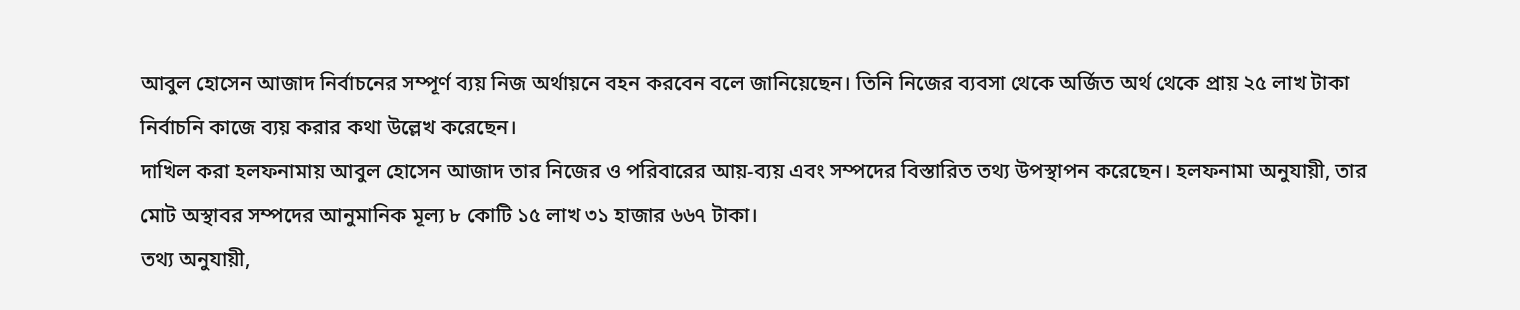আবুল হোসেন আজাদ নির্বাচনের সম্পূর্ণ ব্যয় নিজ অর্থায়নে বহন করবেন বলে জানিয়েছেন। তিনি নিজের ব্যবসা থেকে অর্জিত অর্থ থেকে প্রায় ২৫ লাখ টাকা নির্বাচনি কাজে ব্যয় করার কথা উল্লেখ করেছেন।
দাখিল করা হলফনামায় আবুল হোসেন আজাদ তার নিজের ও পরিবারের আয়-ব্যয় এবং সম্পদের বিস্তারিত তথ্য উপস্থাপন করেছেন। হলফনামা অনুযায়ী, তার মোট অস্থাবর সম্পদের আনুমানিক মূল্য ৮ কোটি ১৫ লাখ ৩১ হাজার ৬৬৭ টাকা।
তথ্য অনুযায়ী,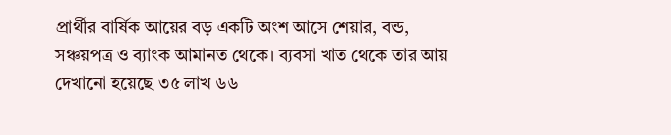প্রার্থীর বার্ষিক আয়ের বড় একটি অংশ আসে শেয়ার, বন্ড, সঞ্চয়পত্র ও ব্যাংক আমানত থেকে। ব্যবসা খাত থেকে তার আয় দেখানো হয়েছে ৩৫ লাখ ৬৬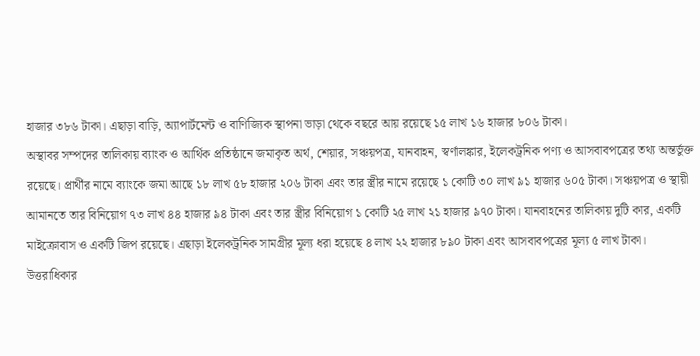হাজার ৩৮৬ টাকা। এছাড়া বাড়ি, অ্যাপার্টমেন্ট ও বাণিজ্যিক স্থাপনা ভাড়া থেকে বছরে আয় রয়েছে ১৫ লাখ ১৬ হাজার ৮০৬ টাকা।
অস্থাবর সম্পদের তালিকায় ব্যাংক ও আর্থিক প্রতিষ্ঠানে জমাকৃত অর্থ, শেয়ার, সঞ্চয়পত্র, যানবাহন, স্বর্ণালঙ্কার, ইলেকট্রনিক পণ্য ও আসবাবপত্রের তথ্য অন্তর্ভুক্ত রয়েছে। প্রার্থীর নামে ব্যাংকে জমা আছে ১৮ লাখ ৫৮ হাজার ২০৬ টাকা এবং তার স্ত্রীর নামে রয়েছে ১ কোটি ৩০ লাখ ৯১ হাজার ৬০৫ টাকা। সঞ্চয়পত্র ও স্থায়ী আমানতে তার বিনিয়োগ ৭৩ লাখ ৪৪ হাজার ৯৪ টাকা এবং তার স্ত্রীর বিনিয়োগ ১ কোটি ২৫ লাখ ২১ হাজার ৯৭০ টাকা। যানবাহনের তালিকায় দুটি কার, একটি মাইক্রোবাস ও একটি জিপ রয়েছে। এছাড়া ইলেকট্রনিক সামগ্রীর মূল্য ধরা হয়েছে ৪ লাখ ২২ হাজার ৮৯০ টাকা এবং আসবাবপত্রের মূল্য ৫ লাখ টাকা। উত্তরাধিকার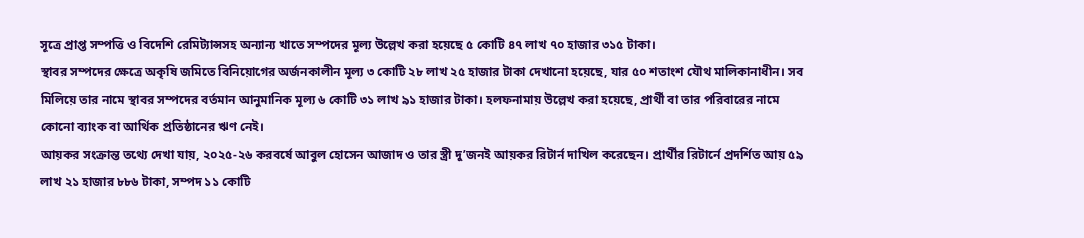সূত্রে প্রাপ্ত সম্পত্তি ও বিদেশি রেমিট্যান্সসহ অন্যান্য খাতে সম্পদের মূল্য উল্লেখ করা হয়েছে ৫ কোটি ৪৭ লাখ ৭০ হাজার ৩১৫ টাকা।
স্থাবর সম্পদের ক্ষেত্রে অকৃষি জমিতে বিনিয়োগের অর্জনকালীন মূল্য ৩ কোটি ২৮ লাখ ২৫ হাজার টাকা দেখানো হয়েছে, যার ৫০ শতাংশ যৌথ মালিকানাধীন। সব মিলিয়ে তার নামে স্থাবর সম্পদের বর্তমান আনুমানিক মূল্য ৬ কোটি ৩১ লাখ ৯১ হাজার টাকা। হলফনামায় উল্লেখ করা হয়েছে, প্রার্থী বা তার পরিবারের নামে কোনো ব্যাংক বা আর্থিক প্রতিষ্ঠানের ঋণ নেই।
আয়কর সংক্রান্ত তথ্যে দেখা যায়, ২০২৫-২৬ করবর্ষে আবুল হোসেন আজাদ ও তার স্ত্রী দু’জনই আয়কর রিটার্ন দাখিল করেছেন। প্রার্থীর রিটার্নে প্রদর্শিত আয় ৫৯ লাখ ২১ হাজার ৮৮৬ টাকা, সম্পদ ১১ কোটি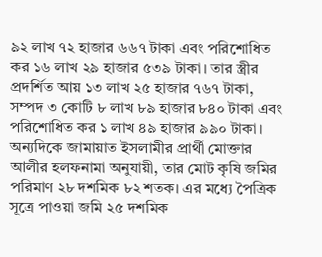৯২ লাখ ৭২ হাজার ৬৬৭ টাকা এবং পরিশোধিত কর ১৬ লাখ ২৯ হাজার ৫৩৯ টাকা। তার স্ত্রীর প্রদর্শিত আয় ১৩ লাখ ২৫ হাজার ৭৬৭ টাকা, সম্পদ ৩ কোটি ৮ লাখ ৮৯ হাজার ৮৪০ টাকা এবং পরিশোধিত কর ১ লাখ ৪৯ হাজার ৯৯০ টাকা।
অন্যদিকে জামায়াত ইসলামীর প্রার্থী মোক্তার আলীর হলফনামা অনুযায়ী, তার মোট কৃষি জমির পরিমাণ ২৮ দশমিক ৮২ শতক। এর মধ্যে পৈত্রিক সূত্রে পাওয়া জমি ২৫ দশমিক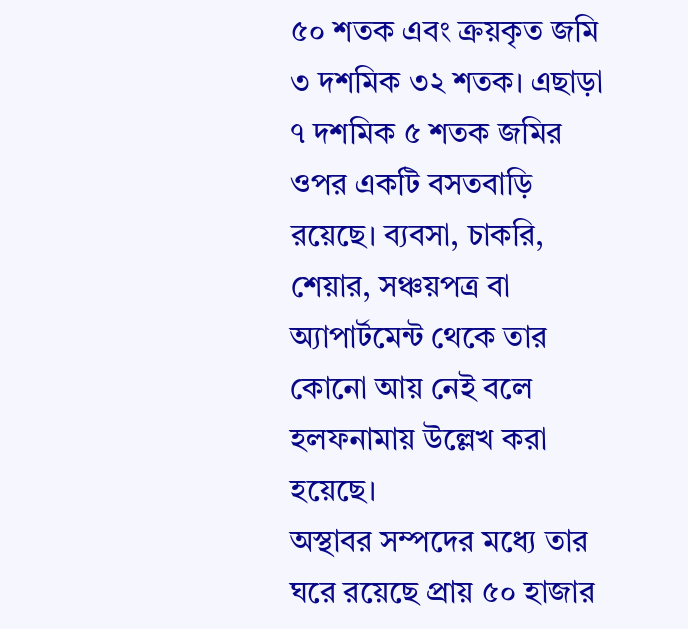৫০ শতক এবং ক্রয়কৃত জমি ৩ দশমিক ৩২ শতক। এছাড়া ৭ দশমিক ৫ শতক জমির ওপর একটি বসতবাড়ি রয়েছে। ব্যবসা, চাকরি, শেয়ার, সঞ্চয়পত্র বা অ্যাপার্টমেন্ট থেকে তার কোনো আয় নেই বলে হলফনামায় উল্লেখ করা হয়েছে।
অস্থাবর সম্পদের মধ্যে তার ঘরে রয়েছে প্রায় ৫০ হাজার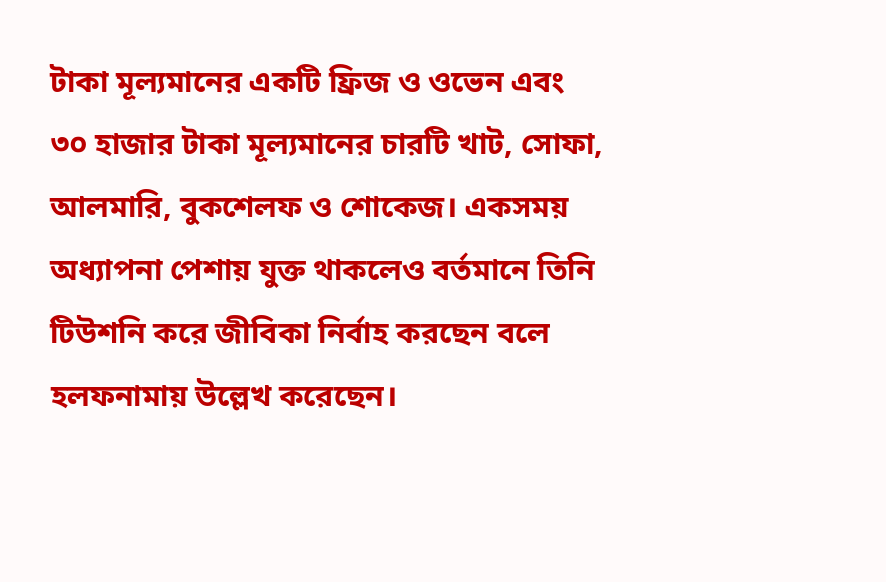টাকা মূল্যমানের একটি ফ্রিজ ও ওভেন এবং ৩০ হাজার টাকা মূল্যমানের চারটি খাট, সোফা, আলমারি, বুকশেলফ ও শোকেজ। একসময় অধ্যাপনা পেশায় যুক্ত থাকলেও বর্তমানে তিনি টিউশনি করে জীবিকা নির্বাহ করছেন বলে হলফনামায় উল্লেখ করেছেন।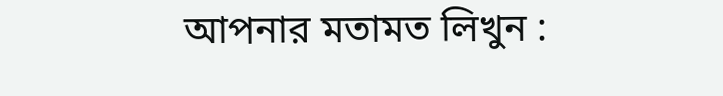আপনার মতামত লিখুন :